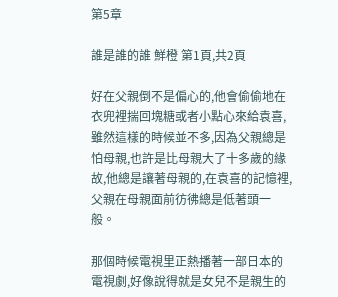第5章

誰是誰的誰 鮮橙 第1頁,共2頁

好在父親倒不是偏心的,他會偷偷地在衣兜裡揣回塊糖或者小點心來給袁喜,雖然這樣的時候並不多,因為父親總是怕母親,也許是比母親大了十多歲的緣故,他總是讓著母親的,在袁喜的記憶裡,父親在母親面前彷彿總是低著頭一般。

那個時候電視里正熱播著一部日本的電視劇,好像說得就是女兒不是親生的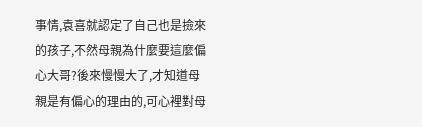事情,袁喜就認定了自己也是撿來的孩子,不然母親為什麼要這麼偏心大哥?後來慢慢大了,才知道母親是有偏心的理由的,可心裡對母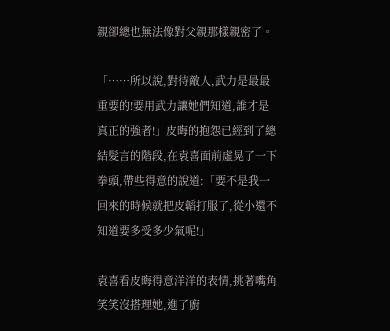親卻總也無法像對父親那樣親密了。

「……所以說,對待敵人,武力是最最重要的!要用武力讓她們知道,誰才是真正的強者!」皮晦的抱怨已經到了總結髮言的階段,在袁喜面前虛晃了一下拳頭,帶些得意的說道:「要不是我一回來的時候就把皮韜打服了,從小還不知道要多受多少氣呢!」

袁喜看皮晦得意洋洋的表情,挑著嘴角笑笑沒搭理她,進了廚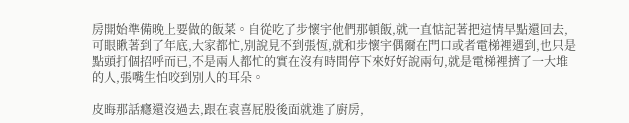房開始準備晚上要做的飯菜。自從吃了步懷宇他們那頓飯,就一直惦記著把這情早點還回去,可眼瞅著到了年底,大家都忙,別說見不到張恆,就和步懷宇偶爾在門口或者電梯裡遇到,也只是點頭打個招呼而已,不是兩人都忙的實在沒有時間停下來好好說兩句,就是電梯裡擠了一大堆的人,張嘴生怕咬到別人的耳朵。

皮晦那話癮還沒過去,跟在袁喜屁股後面就進了廚房,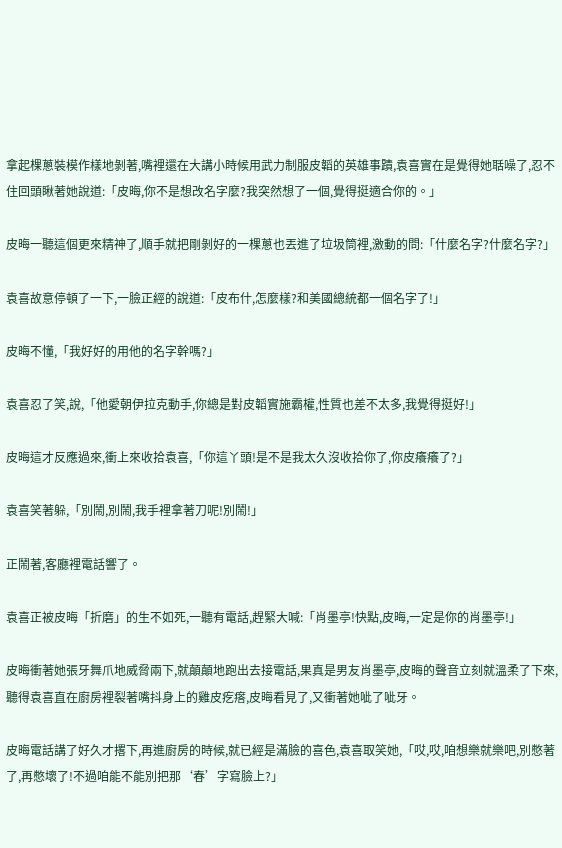拿起棵蔥裝模作樣地剝著,嘴裡還在大講小時候用武力制服皮韜的英雄事蹟,袁喜實在是覺得她聒噪了,忍不住回頭瞅著她說道:「皮晦,你不是想改名字麼?我突然想了一個,覺得挺適合你的。」

皮晦一聽這個更來精神了,順手就把剛剝好的一棵蔥也丟進了垃圾筒裡,激動的問:「什麼名字?什麼名字?」

袁喜故意停頓了一下,一臉正經的說道:「皮布什,怎麼樣?和美國總統都一個名字了!」

皮晦不懂,「我好好的用他的名字幹嗎?」

袁喜忍了笑,說,「他愛朝伊拉克動手,你總是對皮韜實施霸權,性質也差不太多,我覺得挺好!」

皮晦這才反應過來,衝上來收拾袁喜,「你這丫頭!是不是我太久沒收拾你了,你皮癢癢了?」

袁喜笑著躲,「別鬧,別鬧,我手裡拿著刀呢!別鬧!」

正鬧著,客廳裡電話響了。

袁喜正被皮晦「折磨」的生不如死,一聽有電話,趕緊大喊:「肖墨亭!快點,皮晦,一定是你的肖墨亭!」

皮晦衝著她張牙舞爪地威脅兩下,就顛顛地跑出去接電話,果真是男友肖墨亭,皮晦的聲音立刻就溫柔了下來,聽得袁喜直在廚房裡裂著嘴抖身上的雞皮疙瘩,皮晦看見了,又衝著她呲了呲牙。

皮晦電話講了好久才撂下,再進廚房的時候,就已經是滿臉的喜色,袁喜取笑她,「哎,哎,咱想樂就樂吧,別憋著了,再憋壞了!不過咱能不能別把那‘春’字寫臉上?」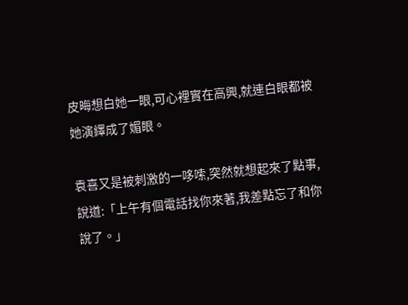皮晦想白她一眼,可心裡實在高興,就連白眼都被她演繹成了媚眼。

袁喜又是被刺激的一哆嗦,突然就想起來了點事,說道:「上午有個電話找你來著,我差點忘了和你說了。」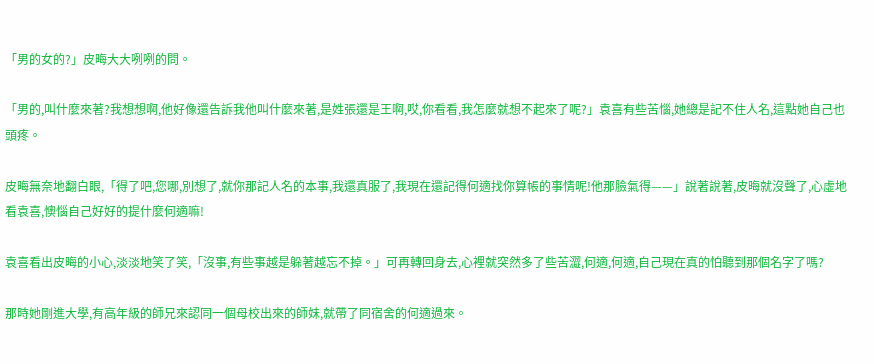「男的女的?」皮晦大大咧咧的問。

「男的,叫什麼來著?我想想啊,他好像還告訴我他叫什麼來著,是姓張還是王啊,哎,你看看,我怎麼就想不起來了呢?」袁喜有些苦惱,她總是記不住人名,這點她自己也頭疼。

皮晦無奈地翻白眼,「得了吧,您哪,別想了,就你那記人名的本事,我還真服了,我現在還記得何適找你算帳的事情呢!他那臉氣得——」說著說著,皮晦就沒聲了,心虛地看袁喜,懊惱自己好好的提什麼何適嘛!

袁喜看出皮晦的小心,淡淡地笑了笑,「沒事,有些事越是躲著越忘不掉。」可再轉回身去,心裡就突然多了些苦澀,何適,何適,自己現在真的怕聽到那個名字了嗎?

那時她剛進大學,有高年級的師兄來認同一個母校出來的師妹,就帶了同宿舍的何適過來。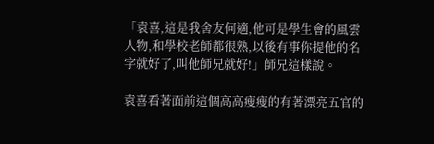「袁喜,這是我舍友何適,他可是學生會的風雲人物,和學校老師都很熟,以後有事你提他的名字就好了,叫他師兄就好!」師兄這樣說。

袁喜看著面前這個高高瘦瘦的有著漂亮五官的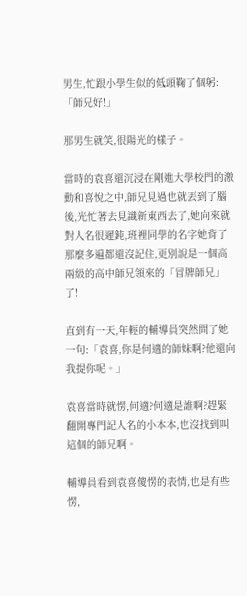男生,忙跟小學生似的低頭鞠了個躬:「師兄好!」

那男生就笑,很陽光的樣子。

當時的袁喜還沉浸在剛進大學校門的激動和喜悅之中,師兄見過也就丟到了腦後,光忙著去見識新東西去了,她向來就對人名很遲鈍,班裡同學的名字她背了那麼多遍都還沒記住,更別說是一個高兩級的高中師兄領來的「冒牌師兄」了!

直到有一天,年輕的輔導員突然問了她一句:「袁喜,你是何適的師妹啊?他還向我提你呢。」

袁喜當時就愣,何適?何適是誰啊?趕緊翻開專門記人名的小本本,也沒找到叫這個的師兄啊。

輔導員看到袁喜傻愣的表情,也是有些愣,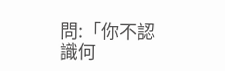問:「你不認識何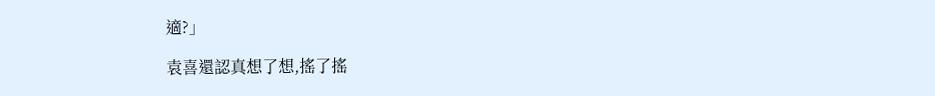適?」

袁喜還認真想了想,搖了搖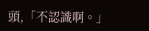頭,「不認識啊。」